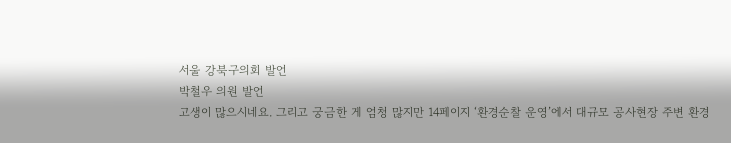서울 강북구의회 발언
박철우 의원 발언
고생이 많으시네요. 그리고 궁금한 게 엄청 많지만 14페이지 ‘환경순찰 운영’에서 대규모 공사현장 주변 환경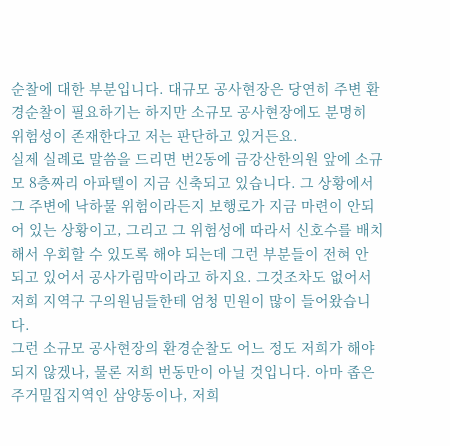순찰에 대한 부분입니다. 대규모 공사현장은 당연히 주변 환경순찰이 필요하기는 하지만 소규모 공사현장에도 분명히 위험성이 존재한다고 저는 판단하고 있거든요.
실제 실례로 말씀을 드리면 번2동에 금강산한의원 앞에 소규모 8층짜리 아파텔이 지금 신축되고 있습니다. 그 상황에서 그 주변에 낙하물 위험이라든지 보행로가 지금 마련이 안되어 있는 상황이고, 그리고 그 위험성에 따라서 신호수를 배치해서 우회할 수 있도록 해야 되는데 그런 부분들이 전혀 안 되고 있어서 공사가림막이라고 하지요. 그것조차도 없어서 저희 지역구 구의원님들한테 엄청 민원이 많이 들어왔습니다.
그런 소규모 공사현장의 환경순찰도 어느 정도 저희가 해야 되지 않겠나, 물론 저희 번동만이 아닐 것입니다. 아마 좁은 주거밀집지역인 삼양동이나, 저희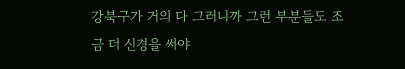강북구가 거의 다 그러니까 그런 부분들도 조금 더 신경을 써야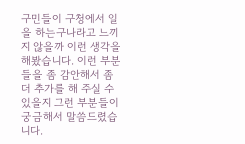구민들이 구청에서 일을 하는구나라고 느끼지 않을까 이런 생각을 해봤습니다. 이런 부분들을 좀 감안해서 좀더 추가를 해 주실 수 있을지 그런 부분들이 궁금해서 말씀드렸습니다.